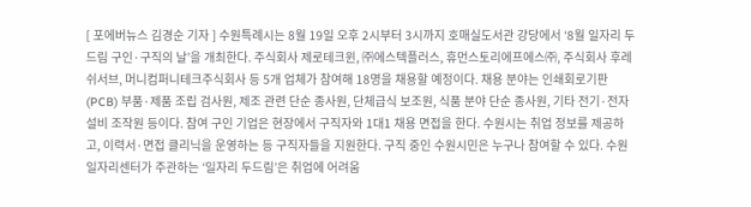[ 포에버뉴스 김경순 기자 ] 수원특례시는 8월 19일 오후 2시부터 3시까지 호매실도서관 강당에서 ‘8월 일자리 두드림 구인·구직의 날’을 개최한다. 주식회사 제로테크윈, ㈜에스텍플러스, 휴먼스토리에프에스㈜, 주식회사 후레쉬서브, 머니컴퍼니테크주식회사 등 5개 업체가 참여해 18명을 채용할 예정이다. 채용 분야는 인쇄회로기판(PCB) 부품·제품 조립 검사원, 제조 관련 단순 종사원, 단체급식 보조원, 식품 분야 단순 종사원, 기타 전기·전자 설비 조작원 등이다. 참여 구인 기업은 현장에서 구직자와 1대1 채용 면접을 한다. 수원시는 취업 정보를 제공하고, 이력서·면접 클리닉을 운영하는 등 구직자들을 지원한다. 구직 중인 수원시민은 누구나 참여할 수 있다. 수원일자리센터가 주관하는 ‘일자리 두드림’은 취업에 어려움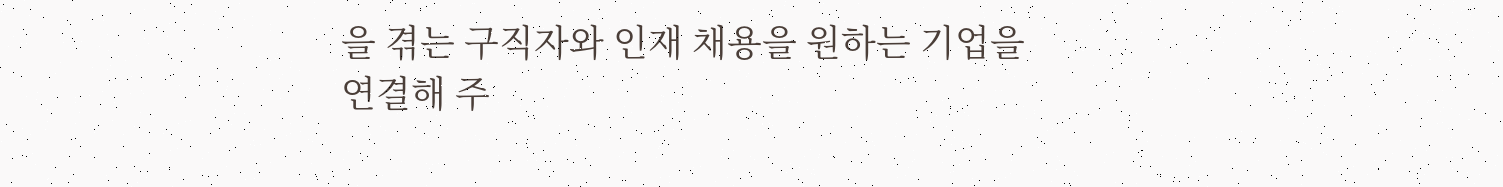을 겪는 구직자와 인재 채용을 원하는 기업을 연결해 주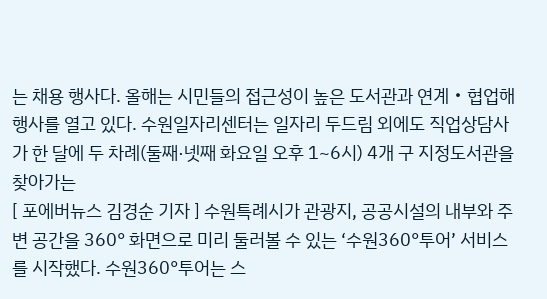는 채용 행사다. 올해는 시민들의 접근성이 높은 도서관과 연계‧협업해 행사를 열고 있다. 수원일자리센터는 일자리 두드림 외에도 직업상담사가 한 달에 두 차례(둘째·넷째 화요일 오후 1~6시) 4개 구 지정도서관을 찾아가는
[ 포에버뉴스 김경순 기자 ] 수원특례시가 관광지, 공공시설의 내부와 주변 공간을 360° 화면으로 미리 둘러볼 수 있는 ‘수원360°투어’ 서비스를 시작했다. 수원360°투어는 스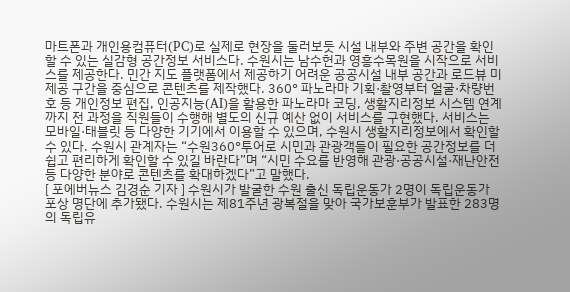마트폰과 개인용컴퓨터(PC)로 실제로 현장을 둘러보듯 시설 내부와 주변 공간을 확인할 수 있는 실감형 공간정보 서비스다. 수원시는 남수헌과 영흥수목원을 시작으로 서비스를 제공한다. 민간 지도 플랫폼에서 제공하기 어려운 공공시설 내부 공간과 로드뷰 미제공 구간을 중심으로 콘텐츠를 제작했다. 360° 파노라마 기획·촬영부터 얼굴·차량번호 등 개인정보 편집, 인공지능(AI)을 활용한 파노라마 코딩, 생활지리정보 시스템 연계까지 전 과정을 직원들이 수행해 별도의 신규 예산 없이 서비스를 구현했다. 서비스는 모바일·태블릿 등 다양한 기기에서 이용할 수 있으며, 수원시 생활지리정보에서 확인할 수 있다. 수원시 관계자는 “수원360°투어로 시민과 관광객들이 필요한 공간정보를 더 쉽고 편리하게 확인할 수 있길 바란다”며 “시민 수요를 반영해 관광·공공시설·재난안전 등 다양한 분야로 콘텐츠를 확대하겠다”고 말했다.
[ 포에버뉴스 김경순 기자 ] 수원시가 발굴한 수원 출신 독립운동가 2명이 독립운동가 포상 명단에 추가됐다. 수원시는 제81주년 광복절을 맞아 국가보훈부가 발표한 283명의 독립유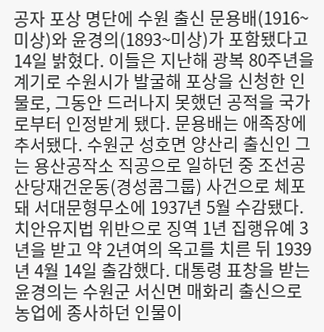공자 포상 명단에 수원 출신 문용배(1916~미상)와 윤경의(1893~미상)가 포함됐다고 14일 밝혔다. 이들은 지난해 광복 80주년을 계기로 수원시가 발굴해 포상을 신청한 인물로, 그동안 드러나지 못했던 공적을 국가로부터 인정받게 됐다. 문용배는 애족장에 추서됐다. 수원군 성호면 양산리 출신인 그는 용산공작소 직공으로 일하던 중 조선공산당재건운동(경성콤그룹) 사건으로 체포돼 서대문형무소에 1937년 5월 수감됐다. 치안유지법 위반으로 징역 1년 집행유예 3년을 받고 약 2년여의 옥고를 치른 뒤 1939년 4월 14일 출감했다. 대통령 표창을 받는 윤경의는 수원군 서신면 매화리 출신으로 농업에 종사하던 인물이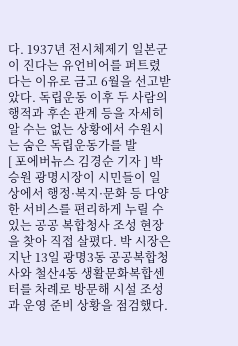다. 1937년 전시체제기 일본군이 진다는 유언비어를 퍼트렸다는 이유로 금고 6월을 선고받았다. 독립운동 이후 두 사람의 행적과 후손 관계 등을 자세히 알 수는 없는 상황에서 수원시는 숨은 독립운동가를 발
[ 포에버뉴스 김경순 기자 ] 박승원 광명시장이 시민들이 일상에서 행정·복지·문화 등 다양한 서비스를 편리하게 누릴 수 있는 공공 복합청사 조성 현장을 찾아 직접 살폈다. 박 시장은 지난 13일 광명3동 공공복합청사와 철산4동 생활문화복합센터를 차례로 방문해 시설 조성과 운영 준비 상황을 점검했다.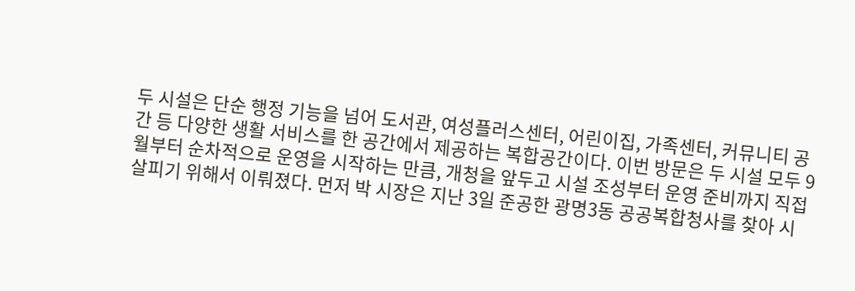두 시설은 단순 행정 기능을 넘어 도서관, 여성플러스센터, 어린이집, 가족센터, 커뮤니티 공간 등 다양한 생활 서비스를 한 공간에서 제공하는 복합공간이다. 이번 방문은 두 시설 모두 9월부터 순차적으로 운영을 시작하는 만큼, 개청을 앞두고 시설 조성부터 운영 준비까지 직접 살피기 위해서 이뤄졌다. 먼저 박 시장은 지난 3일 준공한 광명3동 공공복합청사를 찾아 시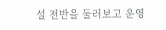설 전반을 둘러보고 운영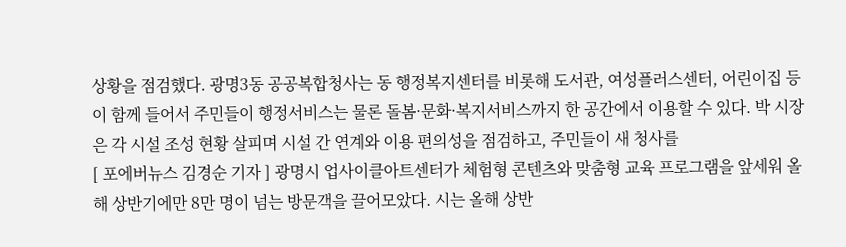상황을 점검했다. 광명3동 공공복합청사는 동 행정복지센터를 비롯해 도서관, 여성플러스센터, 어린이집 등이 함께 들어서 주민들이 행정서비스는 물론 돌봄·문화·복지서비스까지 한 공간에서 이용할 수 있다. 박 시장은 각 시설 조성 현황 살피며 시설 간 연계와 이용 편의성을 점검하고, 주민들이 새 청사를
[ 포에버뉴스 김경순 기자 ] 광명시 업사이클아트센터가 체험형 콘텐츠와 맞춤형 교육 프로그램을 앞세워 올해 상반기에만 8만 명이 넘는 방문객을 끌어모았다. 시는 올해 상반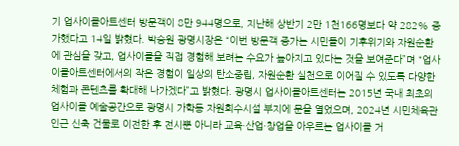기 업사이클아트센터 방문객이 8만 944명으로, 지난해 상반기 2만 1천166명보다 약 282% 증가했다고 14일 밝혔다. 박승원 광명시장은 “이번 방문객 증가는 시민들이 기후위기와 자원순환에 관심을 갖고, 업사이클을 직접 경험해 보려는 수요가 높아지고 있다는 것을 보여준다”며 “업사이클아트센터에서의 작은 경험이 일상의 탄소중립, 자원순환 실천으로 이어질 수 있도록 다양한 체험과 콘텐츠를 확대해 나가겠다”고 밝혔다. 광명시 업사이클아트센터는 2015년 국내 최초의 업사이클 예술공간으로 광명시 가학동 자원회수시설 부지에 문을 열었으며, 2024년 시민체육관 인근 신축 건물로 이전한 후 전시뿐 아니라 교육·산업·창업을 아우르는 업사이클 거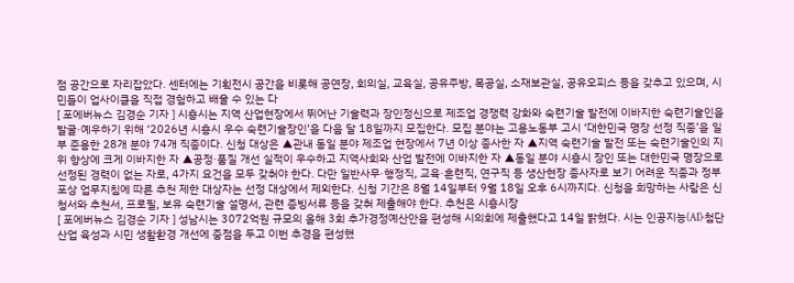점 공간으로 자리잡았다. 센터에는 기획전시 공간을 비롯해 공연장, 회의실, 교육실, 공유주방, 목공실, 소재보관실, 공유오피스 등을 갖추고 있으며, 시민들이 업사이클을 직접 경험하고 배울 수 있는 다
[ 포에버뉴스 김경순 기자 ] 시흥시는 지역 산업현장에서 뛰어난 기술력과 장인정신으로 제조업 경쟁력 강화와 숙련기술 발전에 이바지한 숙련기술인을 발굴·예우하기 위해 ‘2026년 시흥시 우수 숙련기술장인’을 다음 달 18일까지 모집한다. 모집 분야는 고용노동부 고시 ‘대한민국 명장 선정 직종’을 일부 준용한 28개 분야 74개 직종이다. 신청 대상은 ▲관내 동일 분야 제조업 현장에서 7년 이상 종사한 자 ▲지역 숙련기술 발전 또는 숙련기술인의 지위 향상에 크게 이바지한 자 ▲공정·품질 개선 실적이 우수하고 지역사회와 산업 발전에 이바지한 자 ▲동일 분야 시흥시 장인 또는 대한민국 명장으로 선정된 경력이 없는 자로, 4가지 요건을 모두 갖춰야 한다. 다만 일반사무·행정직, 교육·훈련직, 연구직 등 생산현장 종사자로 보기 어려운 직종과 정부포상 업무지침에 따른 추천 제한 대상자는 선정 대상에서 제외한다. 신청 기간은 8월 14일부터 9월 18일 오후 6시까지다. 신청을 희망하는 사람은 신청서와 추천서, 프로필, 보유 숙련기술 설명서, 관련 증빙서류 등을 갖춰 제출해야 한다. 추천은 시흥시장
[ 포에버뉴스 김경순 기자 ] 성남시는 3072억원 규모의 올해 3회 추가경정예산안을 편성해 시의회에 제출했다고 14일 밝혔다. 시는 인공지능(AI)·첨단산업 육성과 시민 생활환경 개선에 중점을 두고 이번 추경을 편성했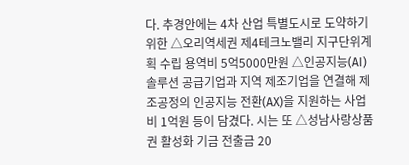다. 추경안에는 4차 산업 특별도시로 도약하기 위한 △오리역세권 제4테크노밸리 지구단위계획 수립 용역비 5억5000만원 △인공지능(AI) 솔루션 공급기업과 지역 제조기업을 연결해 제조공정의 인공지능 전환(AX)을 지원하는 사업비 1억원 등이 담겼다. 시는 또 △성남사랑상품권 활성화 기금 전출금 20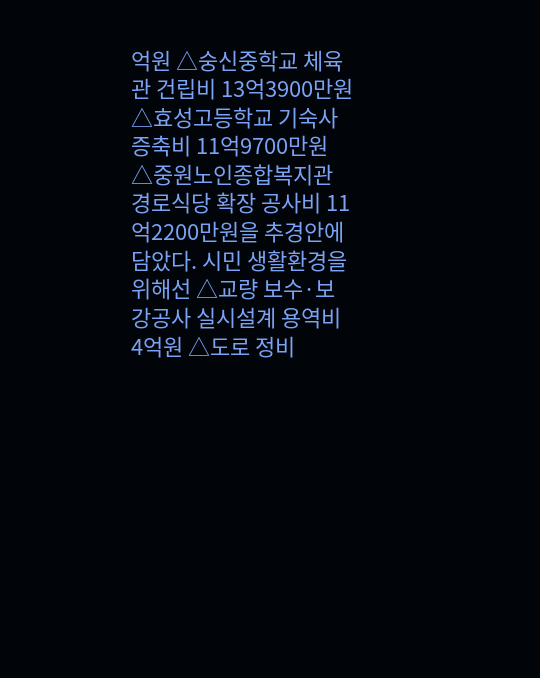억원 △숭신중학교 체육관 건립비 13억3900만원 △효성고등학교 기숙사 증축비 11억9700만원 △중원노인종합복지관 경로식당 확장 공사비 11억2200만원을 추경안에 담았다. 시민 생활환경을 위해선 △교량 보수·보강공사 실시설계 용역비 4억원 △도로 정비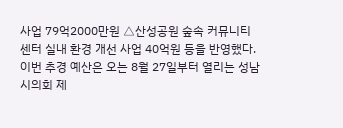사업 79억2000만원 △산성공원 숲속 커뮤니티센터 실내 환경 개선 사업 40억원 등을 반영했다. 이번 추경 예산은 오는 8월 27일부터 열리는 성남시의회 제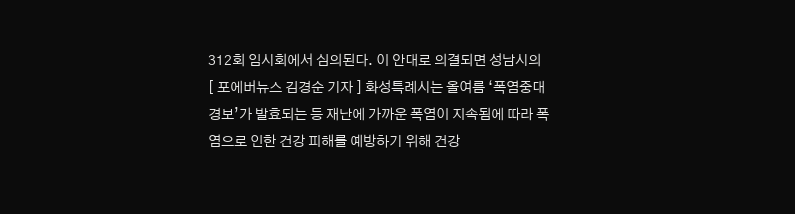312회 임시회에서 심의된다. 이 안대로 의결되면 성남시의
[ 포에버뉴스 김경순 기자 ] 화성특례시는 올여름 ‘폭염중대경보’가 발효되는 등 재난에 가까운 폭염이 지속됨에 따라 폭염으로 인한 건강 피해를 예방하기 위해 건강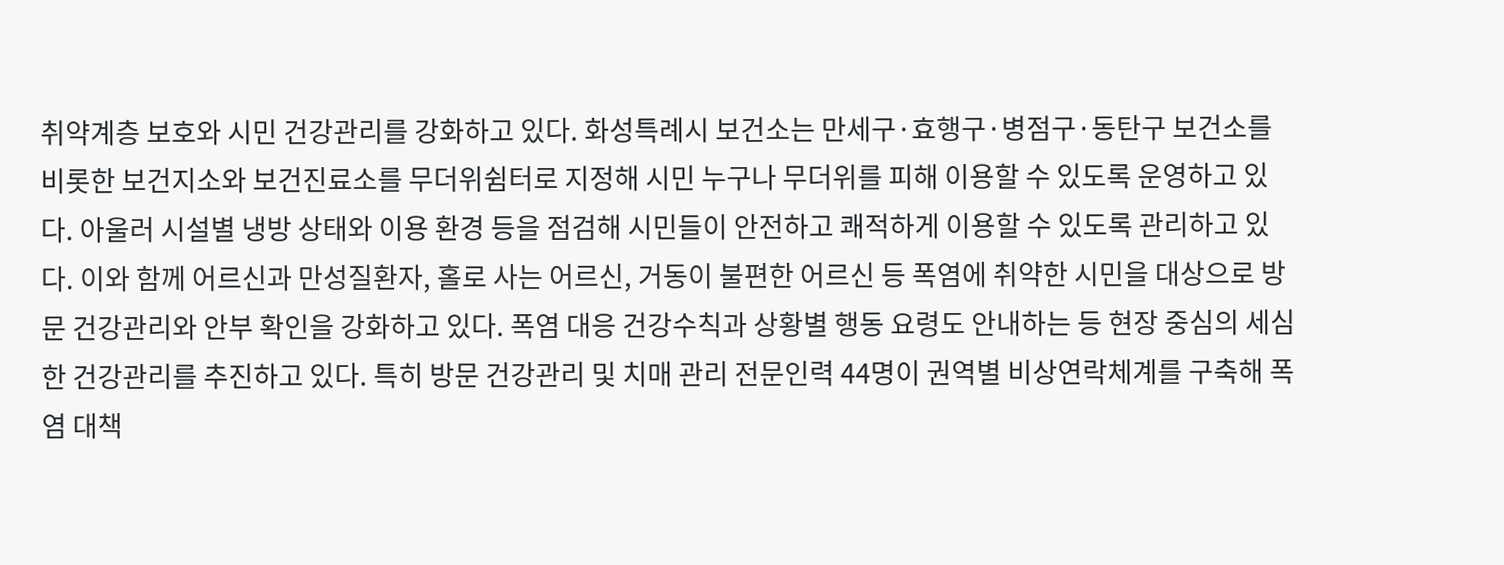취약계층 보호와 시민 건강관리를 강화하고 있다. 화성특례시 보건소는 만세구·효행구·병점구·동탄구 보건소를 비롯한 보건지소와 보건진료소를 무더위쉼터로 지정해 시민 누구나 무더위를 피해 이용할 수 있도록 운영하고 있다. 아울러 시설별 냉방 상태와 이용 환경 등을 점검해 시민들이 안전하고 쾌적하게 이용할 수 있도록 관리하고 있다. 이와 함께 어르신과 만성질환자, 홀로 사는 어르신, 거동이 불편한 어르신 등 폭염에 취약한 시민을 대상으로 방문 건강관리와 안부 확인을 강화하고 있다. 폭염 대응 건강수칙과 상황별 행동 요령도 안내하는 등 현장 중심의 세심한 건강관리를 추진하고 있다. 특히 방문 건강관리 및 치매 관리 전문인력 44명이 권역별 비상연락체계를 구축해 폭염 대책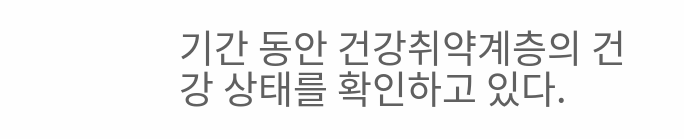기간 동안 건강취약계층의 건강 상태를 확인하고 있다.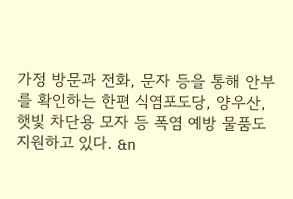가정 방문과 전화, 문자 등을 통해 안부를 확인하는 한편 식염포도당, 양우산, 햇빛 차단용 모자 등 폭염 예방 물품도 지원하고 있다. &n